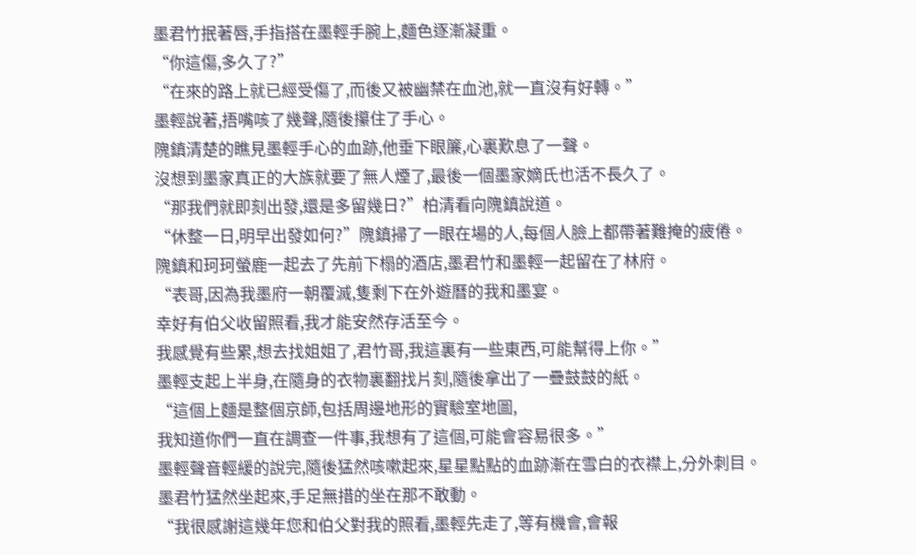墨君竹抿著唇,手指搭在墨輕手腕上,麵色逐漸凝重。
“你這傷,多久了?”
“在來的路上就已經受傷了,而後又被幽禁在血池,就一直沒有好轉。”
墨輕說著,捂嘴咳了幾聲,隨後攥住了手心。
隗鎮清楚的瞧見墨輕手心的血跡,他垂下眼簾,心裏歎息了一聲。
沒想到墨家真正的大族就要了無人煙了,最後一個墨家嫡氏也活不長久了。
“那我們就即刻出發,還是多留幾日?”柏清看向隗鎮說道。
“休整一日,明早出發如何?”隗鎮掃了一眼在場的人,每個人臉上都帶著難掩的疲倦。
隗鎮和珂珂螢鹿一起去了先前下榻的酒店,墨君竹和墨輕一起留在了林府。
“表哥,因為我墨府一朝覆滅,隻剩下在外遊曆的我和墨宴。
幸好有伯父收留照看,我才能安然存活至今。
我感覺有些累,想去找姐姐了,君竹哥,我這裏有一些東西,可能幫得上你。”
墨輕支起上半身,在隨身的衣物裏翻找片刻,隨後拿出了一疊鼓鼓的紙。
“這個上麵是整個京師,包括周邊地形的實驗室地圖,
我知道你們一直在調查一件事,我想有了這個,可能會容易很多。”
墨輕聲音輕緩的說完,隨後猛然咳嗽起來,星星點點的血跡漸在雪白的衣襟上,分外刺目。
墨君竹猛然坐起來,手足無措的坐在那不敢動。
“我很感謝這幾年您和伯父對我的照看,墨輕先走了,等有機會,會報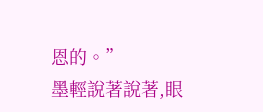恩的。”
墨輕說著說著,眼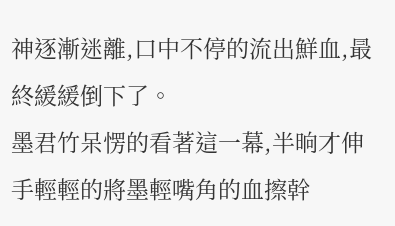神逐漸迷離,口中不停的流出鮮血,最終緩緩倒下了。
墨君竹呆愣的看著這一幕,半晌才伸手輕輕的將墨輕嘴角的血擦幹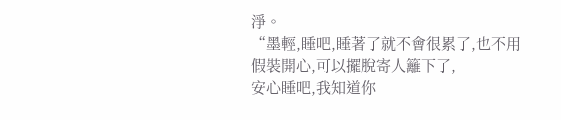淨。
“墨輕,睡吧,睡著了就不會很累了,也不用假裝開心,可以擺脫寄人籬下了,
安心睡吧,我知道你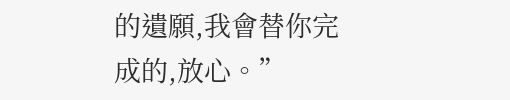的遺願,我會替你完成的,放心。”